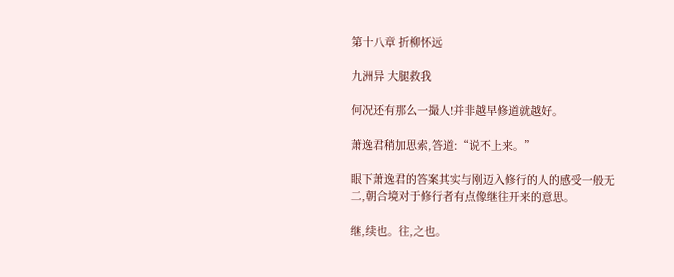第十八章 折柳怀远

九洲异 大腿救我

何况还有那么一撮人!并非越早修道就越好。

萧逸君稍加思索,答道:“说不上来。”

眼下萧逸君的答案其实与刚迈入修行的人的感受一般无二,朝合境对于修行者有点像继往开来的意思。

继,续也。往,之也。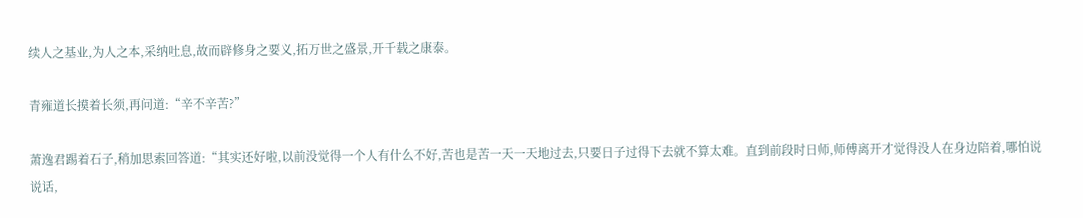续人之基业,为人之本,采纳吐息,故而辟修身之要义,拓万世之盛景,开千载之康泰。

青雍道长摸着长须,再问道:“辛不辛苦?”

萧逸君踢着石子,稍加思索回答道:“其实还好啦,以前没觉得一个人有什么不好,苦也是苦一天一天地过去,只要日子过得下去就不算太难。直到前段时日师,师傅离开才觉得没人在身边陪着,哪怕说说话,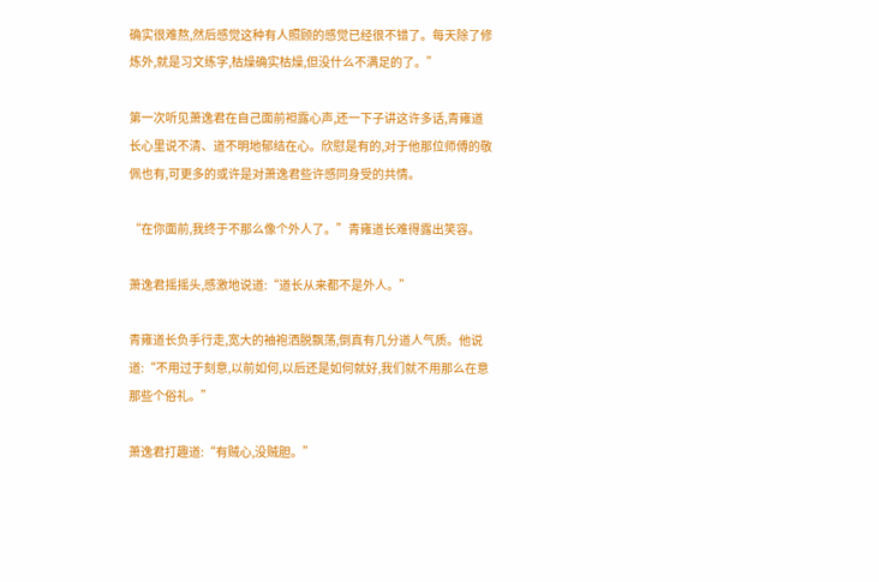确实很难熬,然后感觉这种有人照顾的感觉已经很不错了。每天除了修炼外,就是习文练字,枯燥确实枯燥,但没什么不满足的了。”

第一次听见萧逸君在自己面前袒露心声,还一下子讲这许多话,青雍道长心里说不清、道不明地郁结在心。欣慰是有的,对于他那位师傅的敬佩也有,可更多的或许是对萧逸君些许感同身受的共情。

“在你面前,我终于不那么像个外人了。”青雍道长难得露出笑容。

萧逸君摇摇头,感激地说道:“道长从来都不是外人。”

青雍道长负手行走,宽大的袖袍洒脱飘荡,倒真有几分道人气质。他说道:“不用过于刻意,以前如何,以后还是如何就好,我们就不用那么在意那些个俗礼。”

萧逸君打趣道:“有贼心,没贼胆。”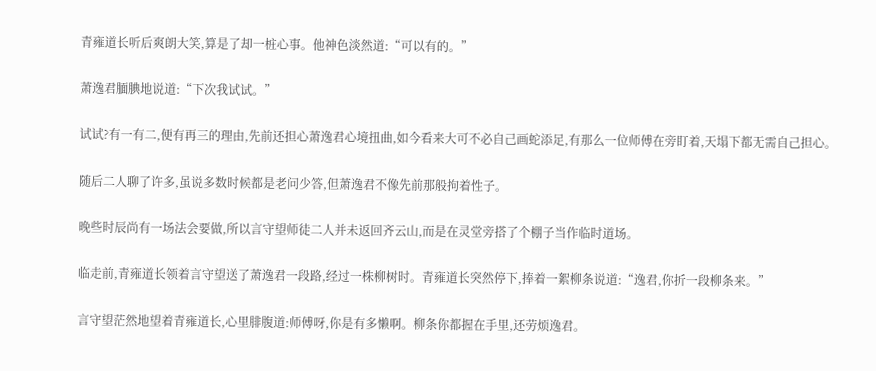青雍道长听后爽朗大笑,算是了却一桩心事。他神色淡然道:“可以有的。”

萧逸君腼腆地说道:“下次我试试。”

试试?有一有二,便有再三的理由,先前还担心萧逸君心境扭曲,如今看来大可不必自己画蛇添足,有那么一位师傅在旁盯着,天塌下都无需自己担心。

随后二人聊了许多,虽说多数时候都是老问少答,但萧逸君不像先前那般拘着性子。

晚些时辰尚有一场法会要做,所以言守望师徒二人并未返回齐云山,而是在灵堂旁搭了个棚子当作临时道场。

临走前,青雍道长领着言守望送了萧逸君一段路,经过一株柳树时。青雍道长突然停下,捧着一絮柳条说道:“逸君,你折一段柳条来。”

言守望茫然地望着青雍道长,心里腓腹道:师傅呀,你是有多懒啊。柳条你都握在手里,还劳烦逸君。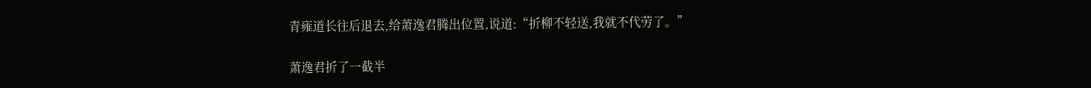青雍道长往后退去,给萧逸君腾出位置,说道:“折柳不轻送,我就不代劳了。”

萧逸君折了一截半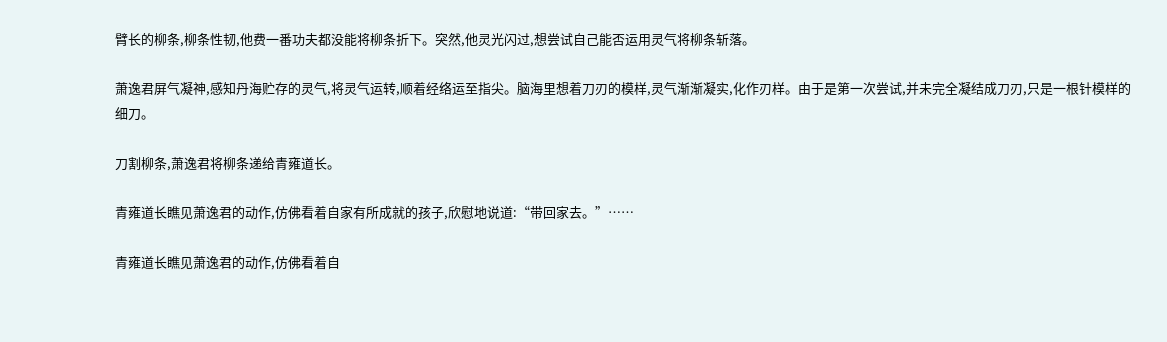臂长的柳条,柳条性韧,他费一番功夫都没能将柳条折下。突然,他灵光闪过,想尝试自己能否运用灵气将柳条斩落。

萧逸君屏气凝神,感知丹海贮存的灵气,将灵气运转,顺着经络运至指尖。脑海里想着刀刃的模样,灵气渐渐凝实,化作刃样。由于是第一次尝试,并未完全凝结成刀刃,只是一根针模样的细刀。

刀割柳条,萧逸君将柳条递给青雍道长。

青雍道长瞧见萧逸君的动作,仿佛看着自家有所成就的孩子,欣慰地说道:“带回家去。”……

青雍道长瞧见萧逸君的动作,仿佛看着自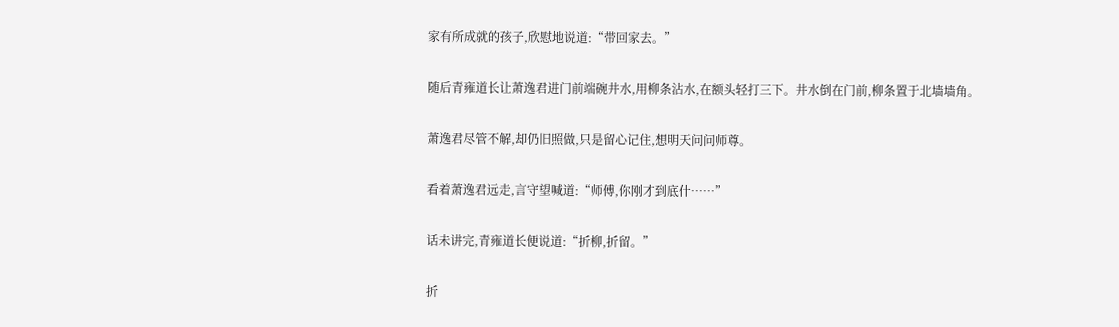家有所成就的孩子,欣慰地说道:“带回家去。”

随后青雍道长让萧逸君进门前端碗井水,用柳条沾水,在额头轻打三下。井水倒在门前,柳条置于北墙墙角。

萧逸君尽管不解,却仍旧照做,只是留心记住,想明天问问师尊。

看着萧逸君远走,言守望喊道:“师傅,你刚才到底什……”

话未讲完,青雍道长便说道:“折柳,折留。”

折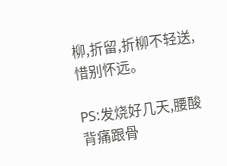柳,折留,折柳不轻送,惜别怀远。

PS:发烧好几天,腰酸背痛跟骨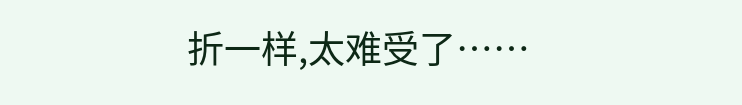折一样,太难受了……